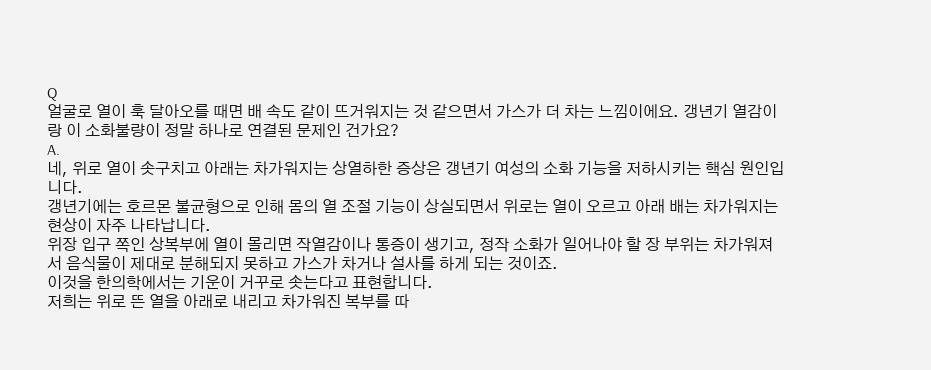Q
얼굴로 열이 훅 달아오를 때면 배 속도 같이 뜨거워지는 것 같으면서 가스가 더 차는 느낌이에요. 갱년기 열감이랑 이 소화불량이 정말 하나로 연결된 문제인 건가요?
A.
네, 위로 열이 솟구치고 아래는 차가워지는 상열하한 증상은 갱년기 여성의 소화 기능을 저하시키는 핵심 원인입니다.
갱년기에는 호르몬 불균형으로 인해 몸의 열 조절 기능이 상실되면서 위로는 열이 오르고 아래 배는 차가워지는 현상이 자주 나타납니다.
위장 입구 쪽인 상복부에 열이 몰리면 작열감이나 통증이 생기고, 정작 소화가 일어나야 할 장 부위는 차가워져서 음식물이 제대로 분해되지 못하고 가스가 차거나 설사를 하게 되는 것이죠.
이것을 한의학에서는 기운이 거꾸로 솟는다고 표현합니다.
저희는 위로 뜬 열을 아래로 내리고 차가워진 복부를 따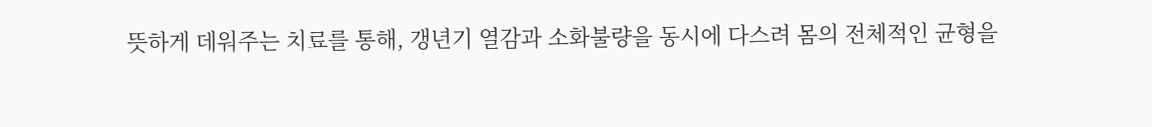뜻하게 데워주는 치료를 통해, 갱년기 열감과 소화불량을 동시에 다스려 몸의 전체적인 균형을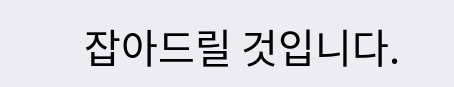잡아드릴 것입니다.